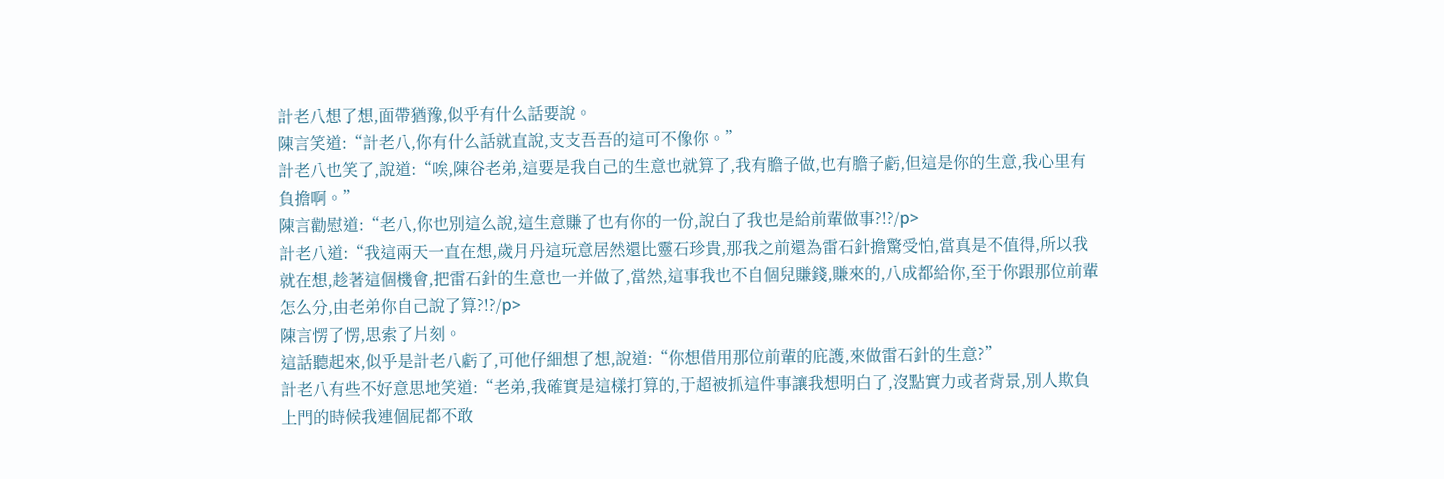計老八想了想,面帶猶豫,似乎有什么話要說。
陳言笑道:“計老八,你有什么話就直說,支支吾吾的這可不像你。”
計老八也笑了,說道:“唉,陳谷老弟,這要是我自己的生意也就算了,我有膽子做,也有膽子虧,但這是你的生意,我心里有負擔啊。”
陳言勸慰道:“老八,你也別這么說,這生意賺了也有你的一份,說白了我也是給前輩做事?!?/p>
計老八道:“我這兩天一直在想,歲月丹這玩意居然還比靈石珍貴,那我之前還為雷石針擔驚受怕,當真是不值得,所以我就在想,趁著這個機會,把雷石針的生意也一并做了,當然,這事我也不自個兒賺錢,賺來的,八成都給你,至于你跟那位前輩怎么分,由老弟你自己說了算?!?/p>
陳言愣了愣,思索了片刻。
這話聽起來,似乎是計老八虧了,可他仔細想了想,說道:“你想借用那位前輩的庇護,來做雷石針的生意?”
計老八有些不好意思地笑道:“老弟,我確實是這樣打算的,于超被抓這件事讓我想明白了,沒點實力或者背景,別人欺負上門的時候我連個屁都不敢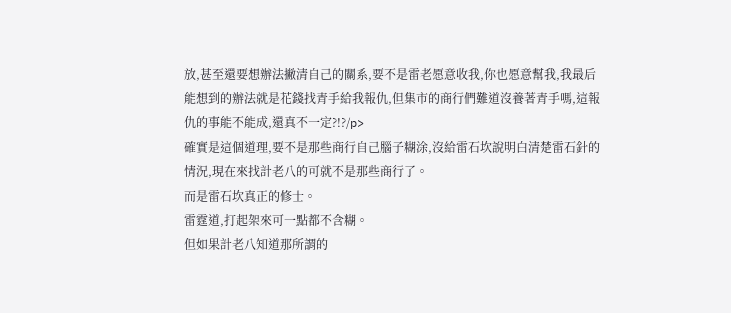放,甚至還要想辦法撇清自己的關系,要不是雷老愿意收我,你也愿意幫我,我最后能想到的辦法就是花錢找青手給我報仇,但集市的商行們難道沒養著青手嗎,這報仇的事能不能成,還真不一定?!?/p>
確實是這個道理,要不是那些商行自己腦子糊涂,沒給雷石坎說明白清楚雷石針的情況,現在來找計老八的可就不是那些商行了。
而是雷石坎真正的修士。
雷霆道,打起架來可一點都不含糊。
但如果計老八知道那所謂的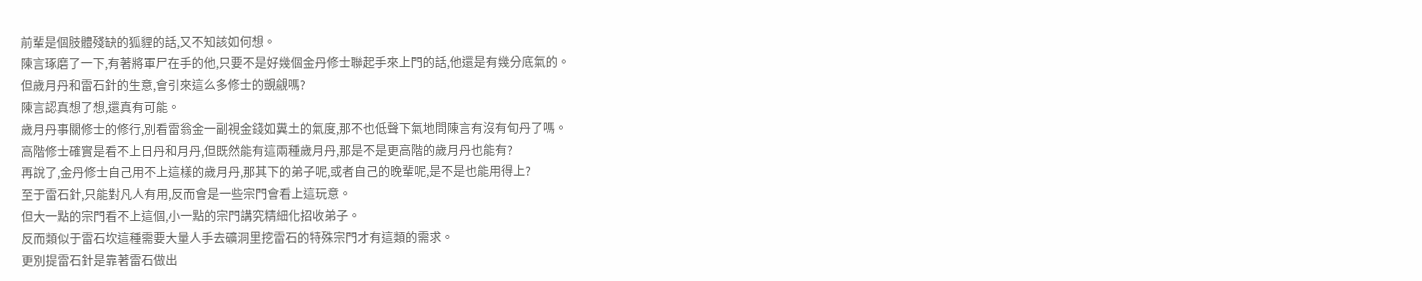前輩是個肢體殘缺的狐貍的話,又不知該如何想。
陳言琢磨了一下,有著將軍尸在手的他,只要不是好幾個金丹修士聯起手來上門的話,他還是有幾分底氣的。
但歲月丹和雷石針的生意,會引來這么多修士的覬覦嗎?
陳言認真想了想,還真有可能。
歲月丹事關修士的修行,別看雷翁金一副視金錢如糞土的氣度,那不也低聲下氣地問陳言有沒有旬丹了嗎。
高階修士確實是看不上日丹和月丹,但既然能有這兩種歲月丹,那是不是更高階的歲月丹也能有?
再說了,金丹修士自己用不上這樣的歲月丹,那其下的弟子呢,或者自己的晚輩呢,是不是也能用得上?
至于雷石針,只能對凡人有用,反而會是一些宗門會看上這玩意。
但大一點的宗門看不上這個,小一點的宗門講究精細化招收弟子。
反而類似于雷石坎這種需要大量人手去礦洞里挖雷石的特殊宗門才有這類的需求。
更別提雷石針是靠著雷石做出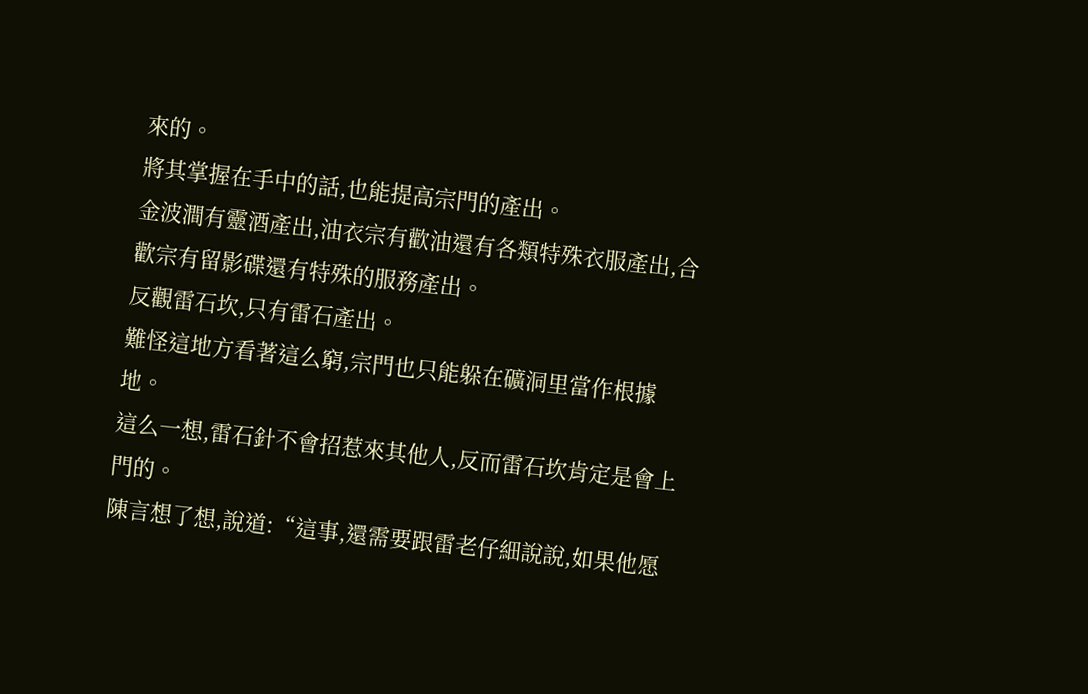來的。
將其掌握在手中的話,也能提高宗門的產出。
金波澗有靈酒產出,油衣宗有歡油還有各類特殊衣服產出,合歡宗有留影碟還有特殊的服務產出。
反觀雷石坎,只有雷石產出。
難怪這地方看著這么窮,宗門也只能躲在礦洞里當作根據地。
這么一想,雷石針不會招惹來其他人,反而雷石坎肯定是會上門的。
陳言想了想,說道:“這事,還需要跟雷老仔細說說,如果他愿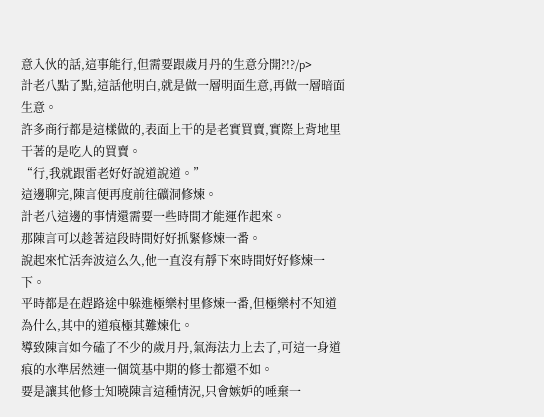意入伙的話,這事能行,但需要跟歲月丹的生意分開?!?/p>
計老八點了點,這話他明白,就是做一層明面生意,再做一層暗面生意。
許多商行都是這樣做的,表面上干的是老實買賣,實際上背地里干著的是吃人的買賣。
“行,我就跟雷老好好說道說道。”
這邊聊完,陳言便再度前往礦洞修煉。
計老八這邊的事情還需要一些時間才能運作起來。
那陳言可以趁著這段時間好好抓緊修煉一番。
說起來忙活奔波這么久,他一直沒有靜下來時間好好修煉一下。
平時都是在趕路途中躲進極樂村里修煉一番,但極樂村不知道為什么,其中的道痕極其難煉化。
導致陳言如今磕了不少的歲月丹,氣海法力上去了,可這一身道痕的水準居然連一個筑基中期的修士都還不如。
要是讓其他修士知曉陳言這種情況,只會嫉妒的唾棄一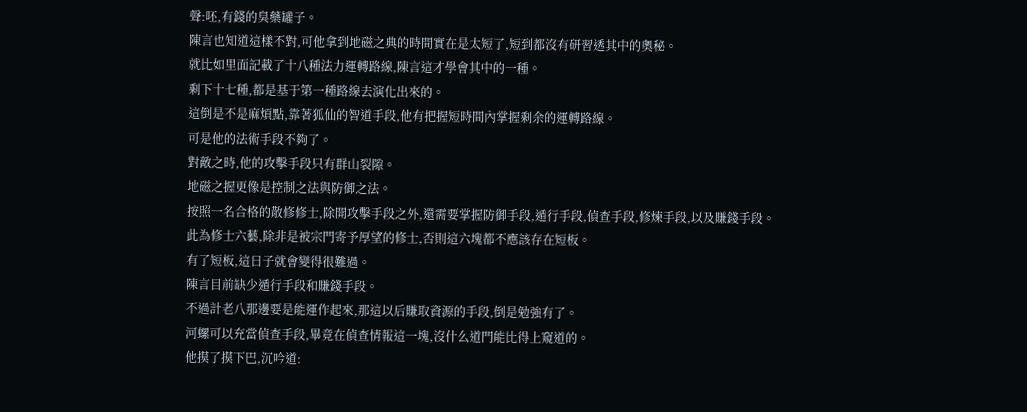聲:呸,有錢的臭藥罐子。
陳言也知道這樣不對,可他拿到地磁之典的時間實在是太短了,短到都沒有研習透其中的奧秘。
就比如里面記載了十八種法力運轉路線,陳言這才學會其中的一種。
剩下十七種,都是基于第一種路線去演化出來的。
這倒是不是麻煩點,靠著狐仙的智道手段,他有把握短時間內掌握剩余的運轉路線。
可是他的法術手段不夠了。
對敵之時,他的攻擊手段只有群山裂隙。
地磁之握更像是控制之法與防御之法。
按照一名合格的散修修士,除開攻擊手段之外,還需要掌握防御手段,遁行手段,偵查手段,修煉手段,以及賺錢手段。
此為修士六藝,除非是被宗門寄予厚望的修士,否則這六塊都不應該存在短板。
有了短板,這日子就會變得很難過。
陳言目前缺少遁行手段和賺錢手段。
不過計老八那邊要是能運作起來,那這以后賺取資源的手段,倒是勉強有了。
河螺可以充當偵查手段,畢竟在偵查情報這一塊,沒什么道門能比得上窺道的。
他摸了摸下巴,沉吟道: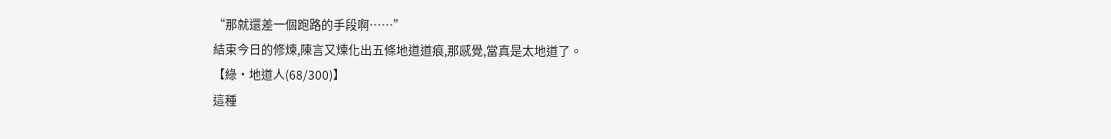“那就還差一個跑路的手段啊……”
結束今日的修煉,陳言又煉化出五條地道道痕,那感覺,當真是太地道了。
【綠·地道人(68/300)】
這種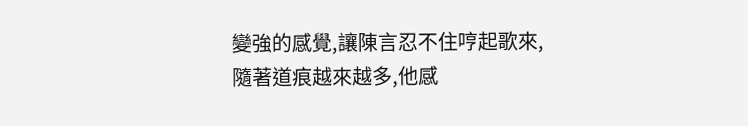變強的感覺,讓陳言忍不住哼起歌來,隨著道痕越來越多,他感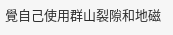覺自己使用群山裂隙和地磁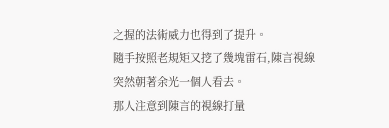之握的法術威力也得到了提升。
隨手按照老規矩又挖了幾塊雷石,陳言視線突然朝著余光一個人看去。
那人注意到陳言的視線打量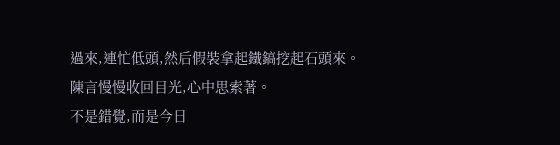過來,連忙低頭,然后假裝拿起鐵鎬挖起石頭來。
陳言慢慢收回目光,心中思索著。
不是錯覺,而是今日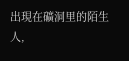出現在礦洞里的陌生人,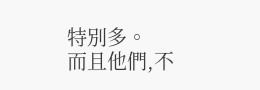特別多。
而且他們,不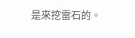是來挖雷石的。